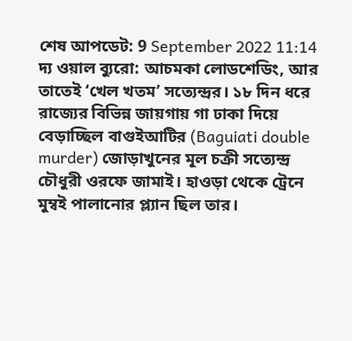শেষ আপডেট: 9 September 2022 11:14
দ্য ওয়াল ব্যুরো: আচমকা লোডশেডিং, আর তাতেই ‘খেল খতম’ সত্যেন্দ্রর। ১৮ দিন ধরে রাজ্যের বিভিন্ন জায়গায় গা ঢাকা দিয়ে বেড়াচ্ছিল বাগুইআটির (Baguiati double murder) জোড়াখুনের মূল চক্রী সত্যেন্দ্র চৌধুরী ওরফে জামাই। হাওড়া থেকে ট্রেনে মুম্বই পালানোর প্ল্যান ছিল তার।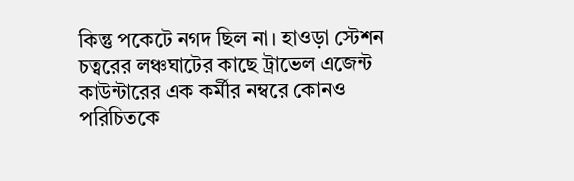কিন্তু পকেটে নগদ ছিল না। হাওড়া স্টেশন চত্বরের লঞ্চঘাটের কাছে ট্রাভেল এজেন্ট কাউন্টারের এক কর্মীর নম্বরে কোনও পরিচিতকে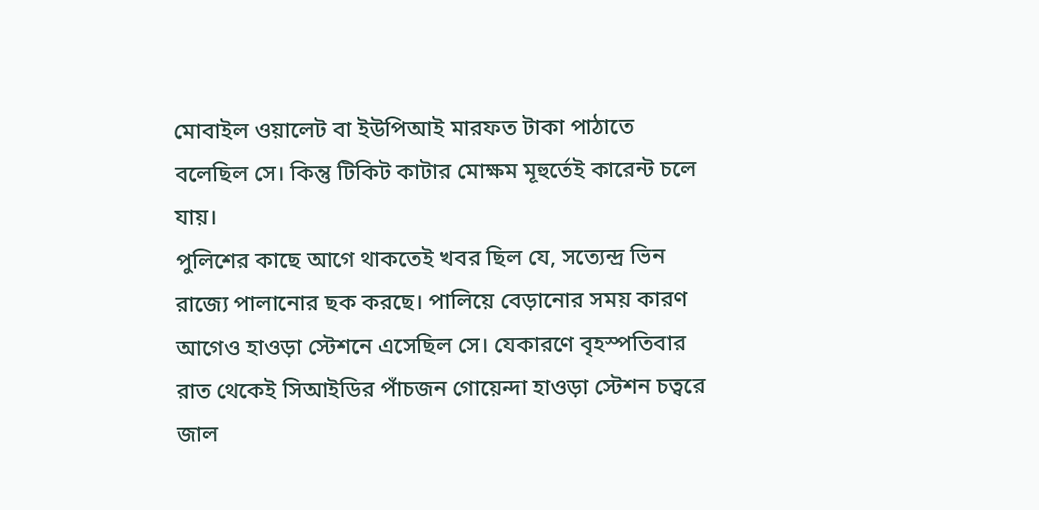মোবাইল ওয়ালেট বা ইউপিআই মারফত টাকা পাঠাতে বলেছিল সে। কিন্তু টিকিট কাটার মোক্ষম মূহুর্তেই কারেন্ট চলে যায়।
পুলিশের কাছে আগে থাকতেই খবর ছিল যে, সত্যেন্দ্র ভিন রাজ্যে পালানোর ছক করছে। পালিয়ে বেড়ানোর সময় কারণ আগেও হাওড়া স্টেশনে এসেছিল সে। যেকারণে বৃহস্পতিবার রাত থেকেই সিআইডির পাঁচজন গোয়েন্দা হাওড়া স্টেশন চত্বরে জাল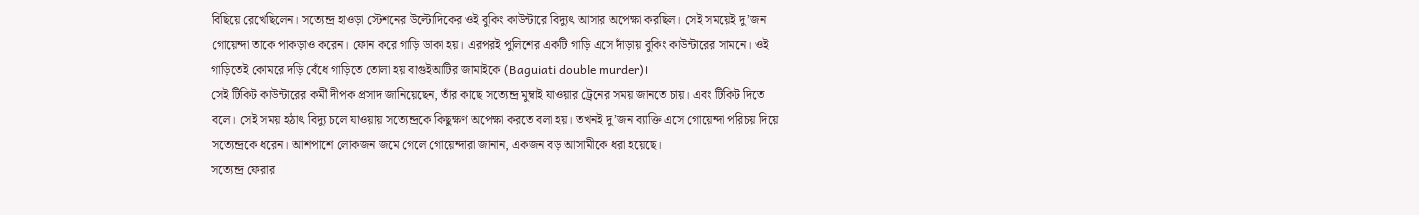বিছিয়ে রেখেছিলেন। সত্যেন্দ্র হাওড়া স্টেশনের উল্টোদিকের ওই বুকিং কাউন্টারে বিদ্যুৎ আসার অপেক্ষা করছিল। সেই সময়েই দু’জন গোয়েন্দা তাকে পাকড়াও করেন। ফোন করে গাড়ি ডাকা হয়। এরপরই পুলিশের একটি গাড়ি এসে দাঁড়ায় বুকিং কাউন্টারের সামনে। ওই গাড়িতেই কোমরে দড়ি বেঁধে গাড়িতে তোলা হয় বাগুইআটির জামাইকে (Baguiati double murder)।
সেই টিকিট কাউন্টারের কর্মী দীপক প্রসাদ জানিয়েছেন, তাঁর কাছে সত্যেন্দ্র মুম্বাই যাওয়ার ট্রেনের সময় জানতে চায়। এবং টিকিট দিতে বলে। সেই সময় হঠাৎ বিদ্যু চলে যাওয়ায় সত্যেন্দ্রকে কিছুক্ষণ অপেক্ষা করতে বলা হয়। তখনই দু’জন ব্যাক্তি এসে গোয়েন্দা পরিচয় দিয়ে সত্যেন্দ্রকে ধরেন। আশপাশে লোকজন জমে গেলে গোয়েন্দারা জানান, একজন বড় আসামীকে ধরা হয়েছে।
সত্যেন্দ্র ফেরার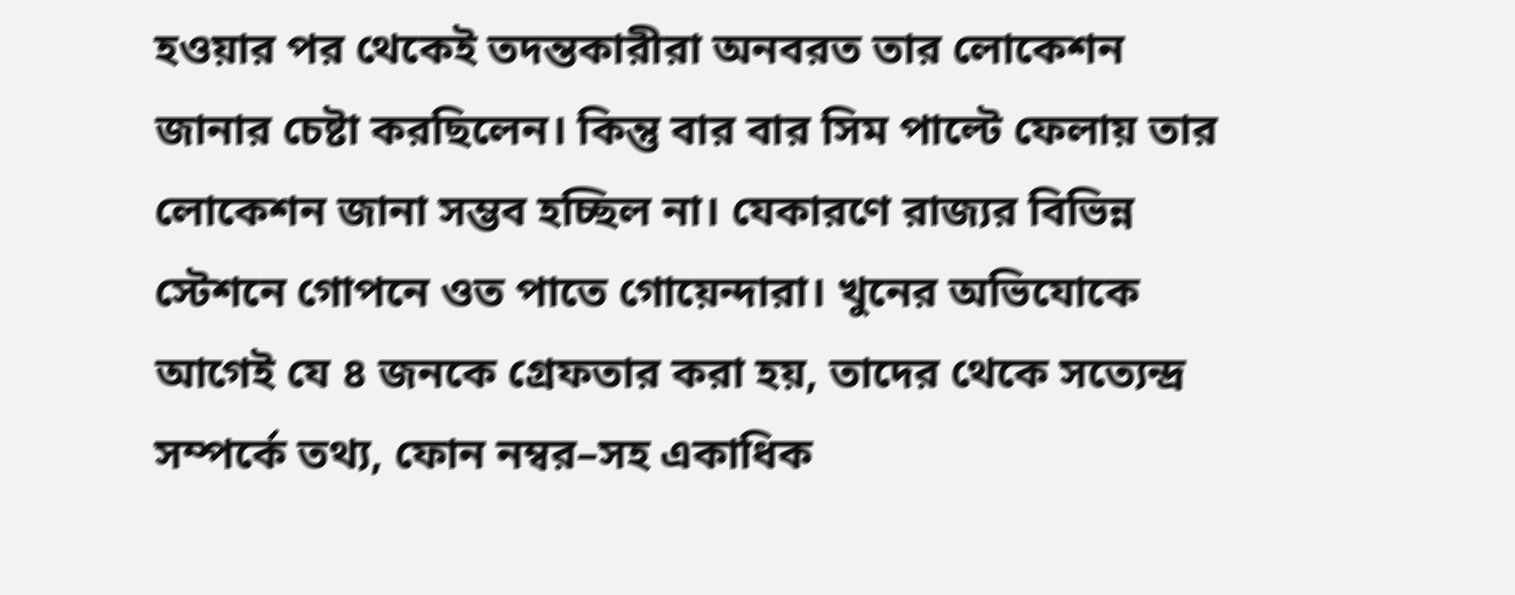হওয়ার পর থেকেই তদন্তকারীরা অনবরত তার লোকেশন জানার চেষ্টা করছিলেন। কিন্তু বার বার সিম পাল্টে ফেলায় তার লোকেশন জানা সম্ভব হচ্ছিল না। যেকারণে রাজ্যর বিভিন্ন স্টেশনে গোপনে ওত পাতে গোয়েন্দারা। খুনের অভিযোকে আগেই যে ৪ জনকে গ্রেফতার করা হয়, তাদের থেকে সত্যেন্দ্র সম্পর্কে তথ্য, ফোন নম্বর–সহ একাধিক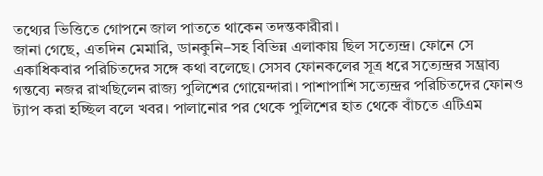তথ্যের ভিত্তিতে গোপনে জাল পাততে থাকেন তদন্তকারীরা।
জানা গেছে, এতদিন মেমারি, ডানকুনি–সহ বিভিন্ন এলাকায় ছিল সত্যেন্দ্র। ফোনে সে একাধিকবার পরিচিতদের সঙ্গে কথা বলেছে। সেসব ফোনকলের সূত্র ধরে সত্যেন্দ্রর সম্ভ্রাব্য গন্তব্যে নজর রাখছিলেন রাজ্য পুলিশের গোয়েন্দারা। পাশাপাশি সত্যেন্দ্রর পরিচিতদের ফোনও ট্যাপ করা হচ্ছিল বলে খবর। পালানোর পর থেকে পুলিশের হাত থেকে বাঁচতে এটিএম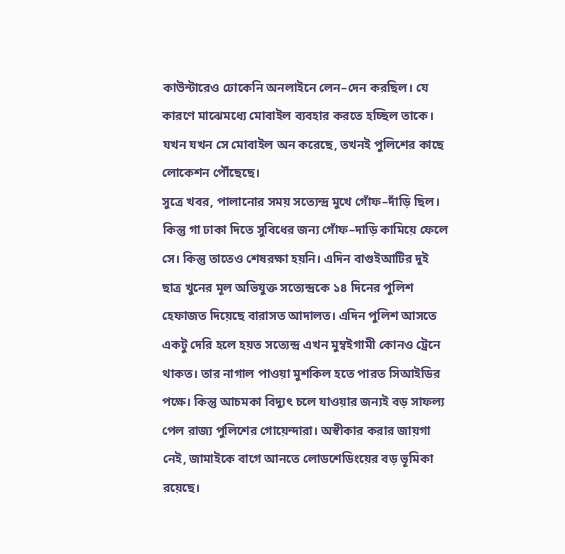কাউন্টারেও ঢোকেনি অনলাইনে লেন–দেন করছিল। যে কারণে মাঝেমধ্যে মোবাইল ব্যবহার করতে হচ্ছিল তাকে। যখন যখন সে মোবাইল অন করেছে, তখনই পুলিশের কাছে লোকেশন পৌঁছেছে।
সুত্রে খবর, পালানোর সময় সত্যেন্দ্র মুখে গোঁফ–দাঁড়ি ছিল। কিন্তু গা ঢাকা দিতে সুবিধের জন্য গোঁফ–দাড়ি কামিয়ে ফেলে সে। কিন্তু তাতেও শেষরক্ষা হয়নি। এদিন বাগুইআটির দুই ছাত্র খুনের মূল অভিযুক্ত সত্যেন্দ্রকে ১৪ দিনের পুলিশ হেফাজত দিয়েছে বারাসত আদালত। এদিন পুলিশ আসতে একটু দেরি হলে হয়ত সত্যেন্দ্র এখন মুম্বইগামী কোনও ট্রেনে থাকত। তার নাগাল পাওয়া মুশকিল হতে পারত সিআইডির পক্ষে। কিন্তু আচমকা বিদ্যুৎ চলে যাওয়ার জন্যই বড় সাফল্য পেল রাজ্য পুলিশের গোয়েন্দারা। অস্বীকার করার জায়গা নেই, জামাইকে বাগে আনতে লোডশেডিংয়ের বড় ভূমিকা রয়েছে।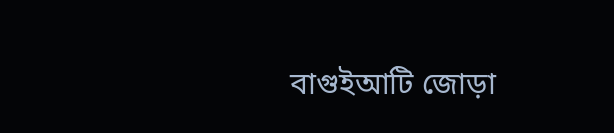বাগুইআটি জোড়া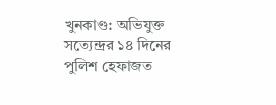খুনকাণ্ড: অভিযুক্ত সত্যেন্দ্রর ১৪ দিনের পুলিশ হেফাজত